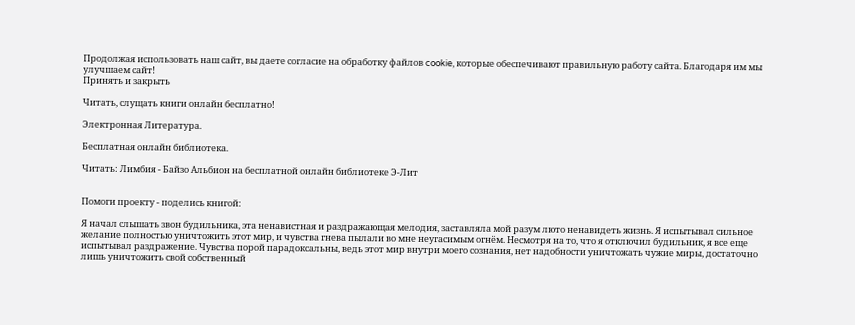Продолжая использовать наш сайт, вы даете согласие на обработку файлов cookie, которые обеспечивают правильную работу сайта. Благодаря им мы улучшаем сайт!
Принять и закрыть

Читать, слущать книги онлайн бесплатно!

Электронная Литература.

Бесплатная онлайн библиотека.

Читать: Лимбия - Байзо Альбион на бесплатной онлайн библиотеке Э-Лит


Помоги проекту - поделись книгой:

Я начал слышать звон будильника, эта ненавистная и раздражающая мелодия, заставляла мой разум люто ненавидеть жизнь. Я испытывал сильное желание полностью уничтожить этот мир, и чувства гнева пылали во мне неугасимым огнём. Несмотря на то, что я отключил будильник, я все еще испытывал раздражение. Чувства порой парадоксальны, ведь этот мир внутри моего сознания, нет надобности уничтожать чужие миры, достаточно лишь уничтожить свой собственный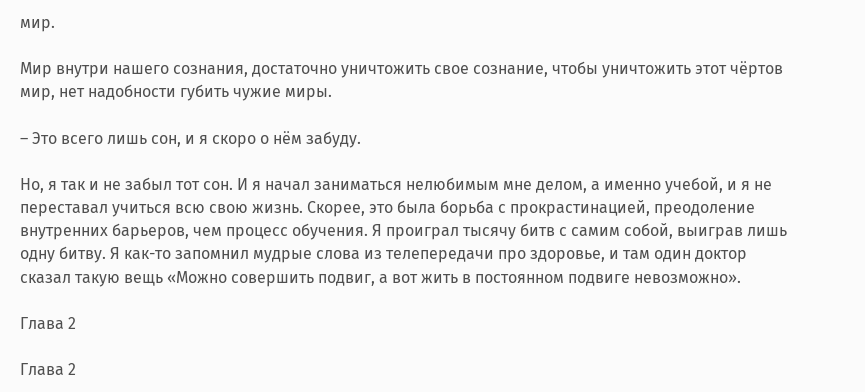мир.

Мир внутри нашего сознания, достаточно уничтожить свое сознание, чтобы уничтожить этот чёртов мир, нет надобности губить чужие миры.

– Это всего лишь сон, и я скоро о нём забуду.

Но, я так и не забыл тот сон. И я начал заниматься нелюбимым мне делом, а именно учебой, и я не переставал учиться всю свою жизнь. Скорее, это была борьба с прокрастинацией, преодоление внутренних барьеров, чем процесс обучения. Я проиграл тысячу битв с самим собой, выиграв лишь одну битву. Я как-то запомнил мудрые слова из телепередачи про здоровье, и там один доктор сказал такую вещь «Можно совершить подвиг, а вот жить в постоянном подвиге невозможно».

Глава 2

Глава 2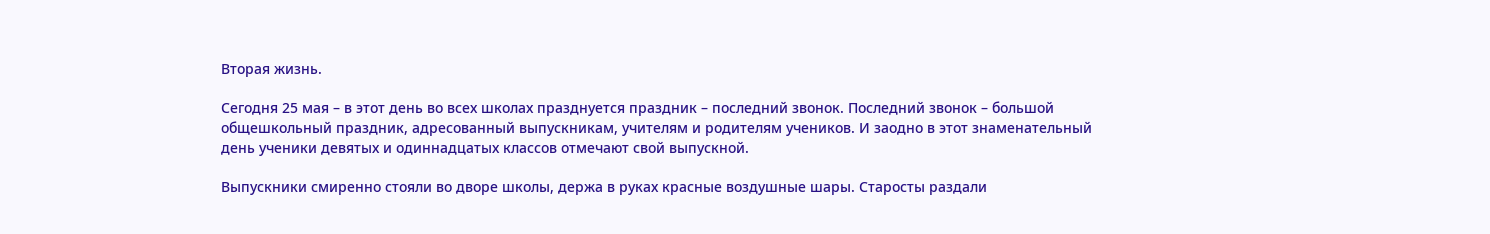Вторая жизнь.

Сегодня 25 мая – в этот день во всех школах празднуется праздник – последний звонок. Последний звонок – большой общешкольный праздник, адресованный выпускникам, учителям и родителям учеников. И заодно в этот знаменательный день ученики девятых и одиннадцатых классов отмечают свой выпускной.

Выпускники смиренно стояли во дворе школы, держа в руках красные воздушные шары. Старосты раздали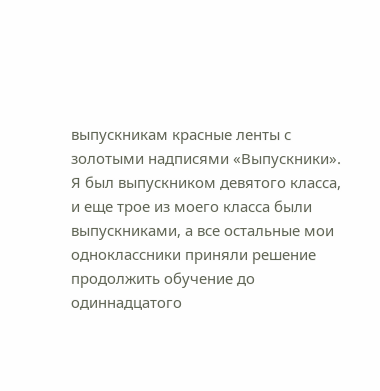выпускникам красные ленты с золотыми надписями «Выпускники». Я был выпускником девятого класса, и еще трое из моего класса были выпускниками, а все остальные мои одноклассники приняли решение продолжить обучение до одиннадцатого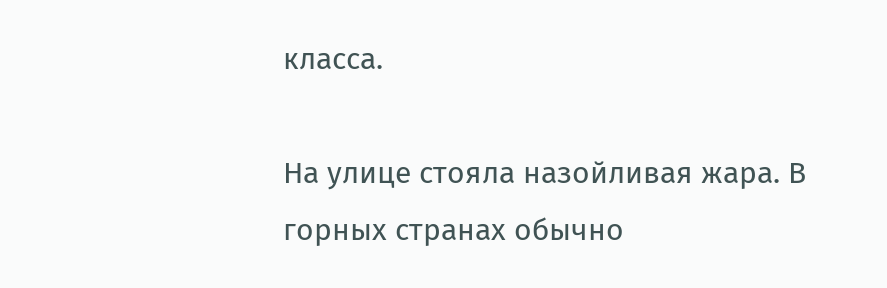класса.

На улице стояла назойливая жара. В горных странах обычно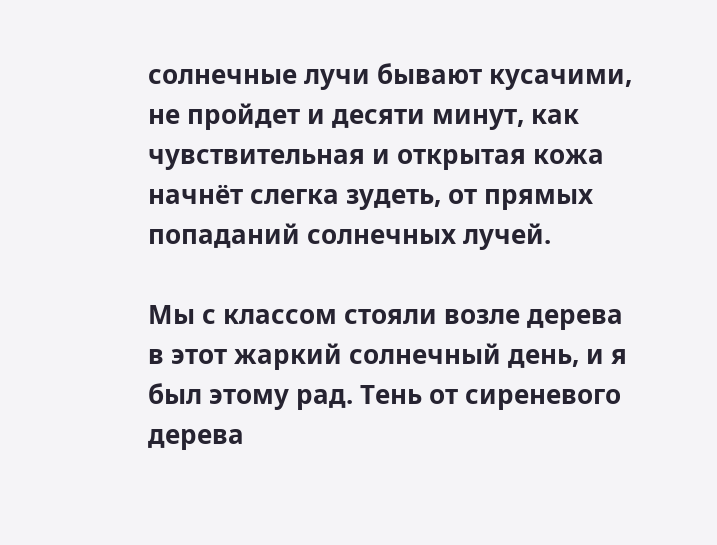солнечные лучи бывают кусачими, не пройдет и десяти минут, как чувствительная и открытая кожа начнёт слегка зудеть, от прямых попаданий солнечных лучей.

Мы с классом стояли возле дерева в этот жаркий солнечный день, и я был этому рад. Тень от сиреневого дерева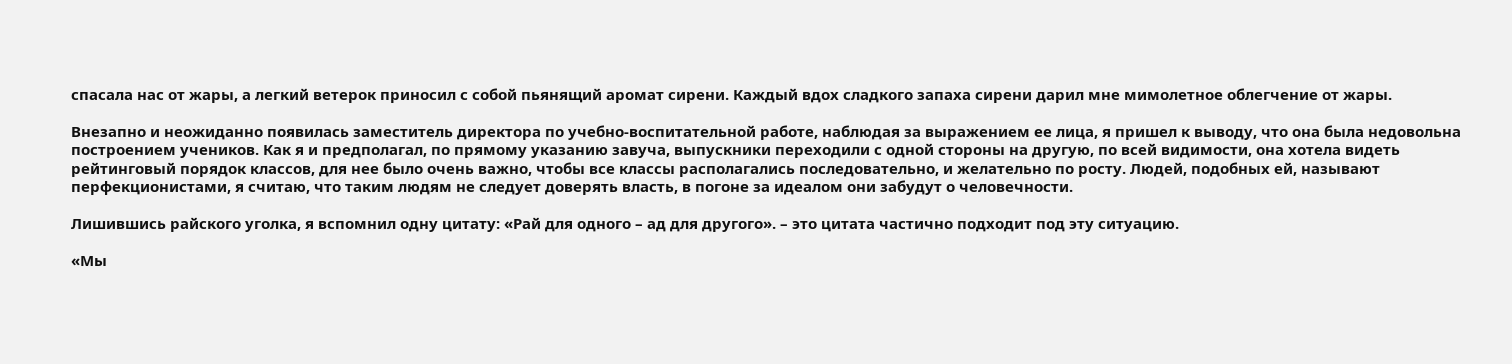спасала нас от жары, а легкий ветерок приносил с собой пьянящий аромат сирени. Каждый вдох сладкого запаха сирени дарил мне мимолетное облегчение от жары.

Внезапно и неожиданно появилась заместитель директора по учебно-воспитательной работе, наблюдая за выражением ее лица, я пришел к выводу, что она была недовольна построением учеников. Как я и предполагал, по прямому указанию завуча, выпускники переходили с одной стороны на другую, по всей видимости, она хотела видеть рейтинговый порядок классов, для нее было очень важно, чтобы все классы располагались последовательно, и желательно по росту. Людей, подобных ей, называют перфекционистами, я считаю, что таким людям не следует доверять власть, в погоне за идеалом они забудут о человечности.

Лишившись райского уголка, я вспомнил одну цитату: «Рай для одного – ад для другого». – это цитата частично подходит под эту ситуацию.

«Мы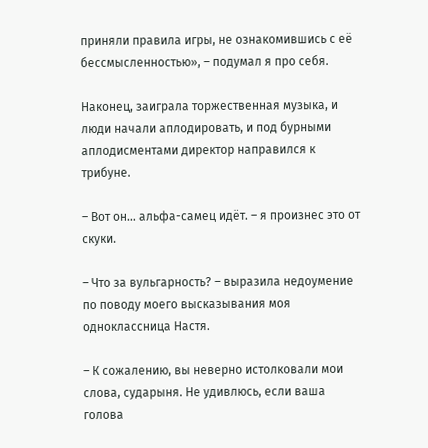приняли правила игры, не ознакомившись с её бессмысленностью», – подумал я про себя.

Наконец, заиграла торжественная музыка, и люди начали аплодировать, и под бурными аплодисментами директор направился к трибуне.

– Вот он… альфа-самец идёт. – я произнес это от скуки.

– Что за вульгарность? – выразила недоумение по поводу моего высказывания моя одноклассница Настя.

– К сожалению, вы неверно истолковали мои слова, сударыня. Не удивлюсь, если ваша голова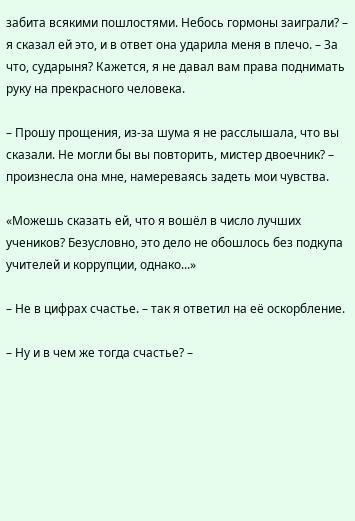забита всякими пошлостями. Небось гормоны заиграли? – я сказал ей это, и в ответ она ударила меня в плечо. – За что, сударыня? Кажется, я не давал вам права поднимать руку на прекрасного человека.

– Прошу прощения, из-за шума я не расслышала, что вы сказали. Не могли бы вы повторить, мистер двоечник? – произнесла она мне, намереваясь задеть мои чувства.

«Можешь сказать ей, что я вошёл в число лучших учеников? Безусловно, это дело не обошлось без подкупа учителей и коррупции, однако...»

– Не в цифрах счастье. – так я ответил на её оскорбление.

– Ну и в чем же тогда счастье? –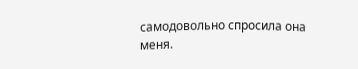самодовольно спросила она меня.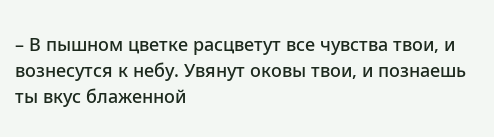– В пышном цветке расцветут все чувства твои, и вознесутся к небу. Увянут оковы твои, и познаешь ты вкус блаженной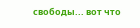свободы... вот что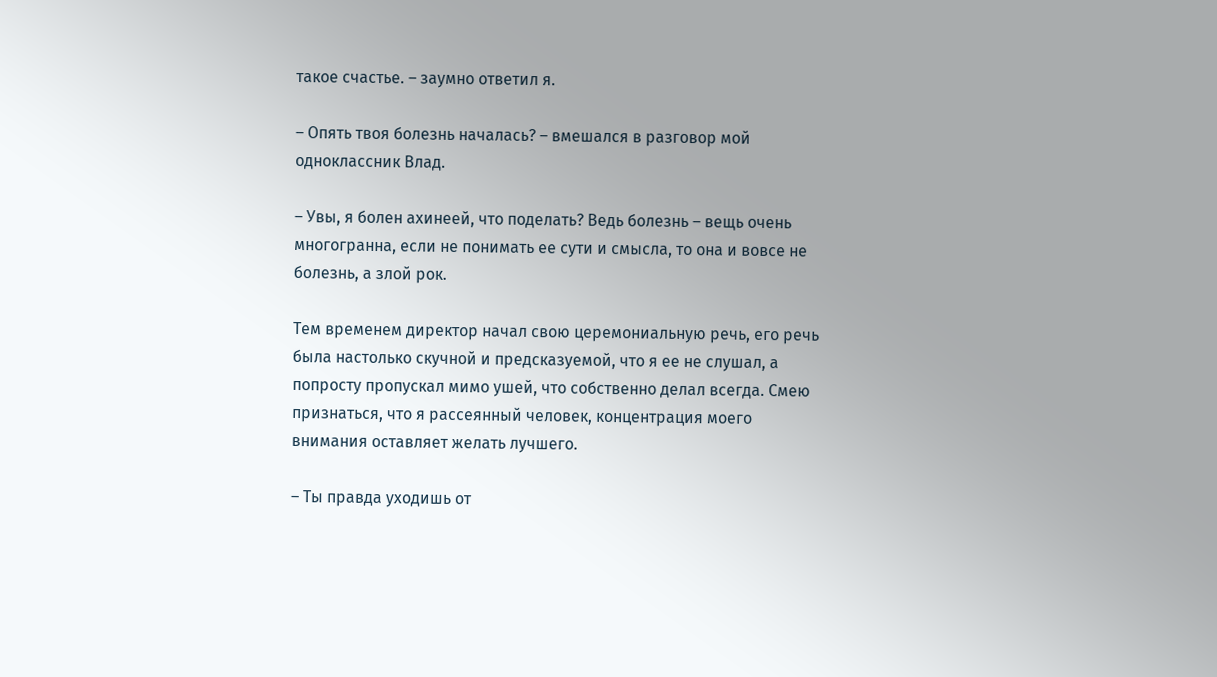такое счастье. – заумно ответил я.

– Опять твоя болезнь началась? – вмешался в разговор мой одноклассник Влад.

– Увы, я болен ахинеей, что поделать? Ведь болезнь – вещь очень многогранна, если не понимать ее сути и смысла, то она и вовсе не болезнь, а злой рок.

Тем временем директор начал свою церемониальную речь, его речь была настолько скучной и предсказуемой, что я ее не слушал, а попросту пропускал мимо ушей, что собственно делал всегда. Смею признаться, что я рассеянный человек, концентрация моего внимания оставляет желать лучшего.

– Ты правда уходишь от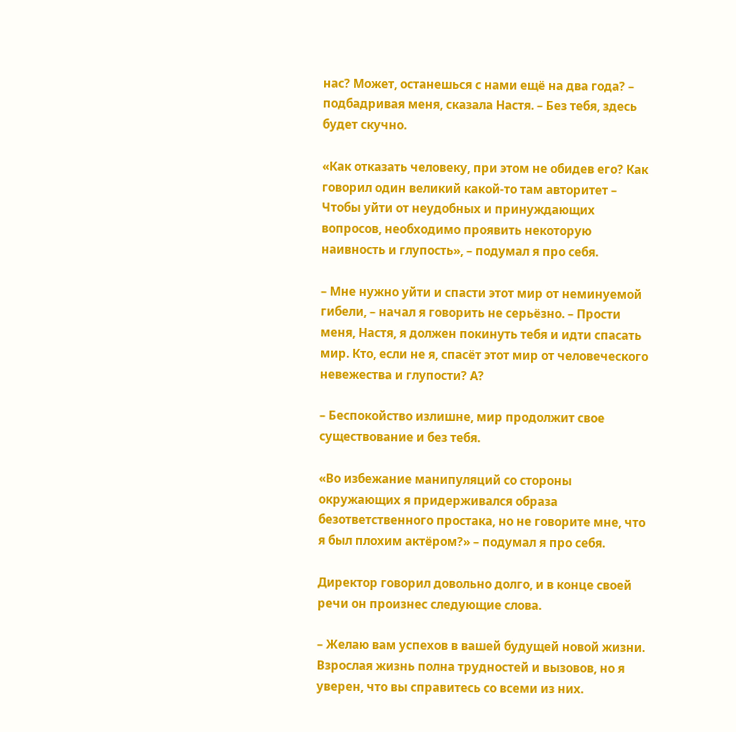нас? Может, останешься с нами ещё на два года? – подбадривая меня, сказала Настя. – Без тебя, здесь будет скучно.

«Как отказать человеку, при этом не обидев его? Как говорил один великий какой-то там авторитет – Чтобы уйти от неудобных и принуждающих вопросов, необходимо проявить некоторую наивность и глупость», – подумал я про себя.

– Мне нужно уйти и спасти этот мир от неминуемой гибели, – начал я говорить не серьёзно. – Прости меня, Настя, я должен покинуть тебя и идти спасать мир. Кто, если не я, спасёт этот мир от человеческого невежества и глупости? А?

– Беспокойство излишне, мир продолжит свое существование и без тебя.

«Во избежание манипуляций со стороны окружающих я придерживался образа безответственного простака, но не говорите мне, что я был плохим актёром?» – подумал я про себя.

Директор говорил довольно долго, и в конце своей речи он произнес следующие слова.

– Желаю вам успехов в вашей будущей новой жизни. Взрослая жизнь полна трудностей и вызовов, но я уверен, что вы справитесь со всеми из них.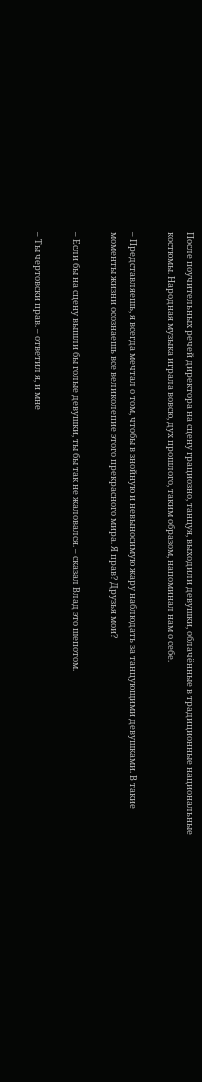После поучительных речей директора на сцену грациозно, танцуя, выходили девушки, облачённые в традиционные национальные костюмы. Народная музыка играла вовсю, дух прошлого, таким образом, напоминал нам о себе.

– Представляешь, я всегда мечтал о том, чтобы в знойную и невыносимую жару наблюдать за танцующими девушками. В такие моменты жизни осознаешь все великолепие этого прекрасного мира. Я прав? Друзья мои?

– Если бы на сцену вышли бы голые девушки, ты бы так не жаловался. – сказал Влад это шепотом.

– Ты чертовски прав. – ответил я, и мне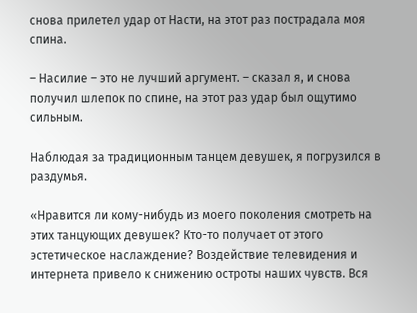снова прилетел удар от Насти, на этот раз пострадала моя спина.

– Насилие – это не лучший аргумент. – сказал я, и снова получил шлепок по спине, на этот раз удар был ощутимо сильным.

Наблюдая за традиционным танцем девушек, я погрузился в раздумья.

«Нравится ли кому-нибудь из моего поколения смотреть на этих танцующих девушек? Кто-то получает от этого эстетическое наслаждение? Воздействие телевидения и интернета привело к снижению остроты наших чувств. Вся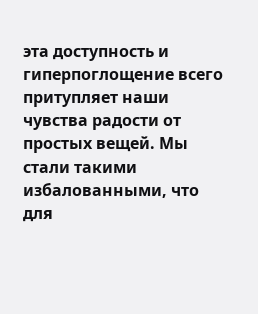эта доступность и гиперпоглощение всего притупляет наши чувства радости от простых вещей. Мы стали такими избалованными, что для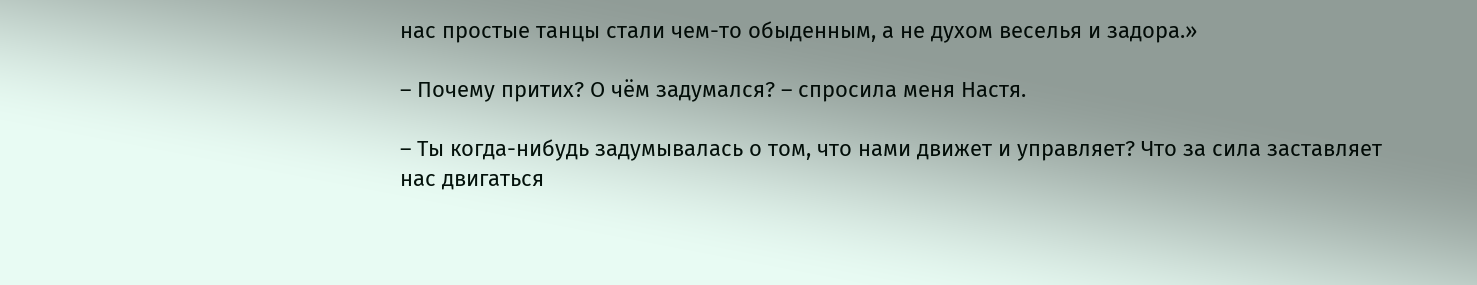нас простые танцы стали чем-то обыденным, а не духом веселья и задора.»

– Почему притих? О чём задумался? – спросила меня Настя.

– Ты когда-нибудь задумывалась о том, что нами движет и управляет? Что за сила заставляет нас двигаться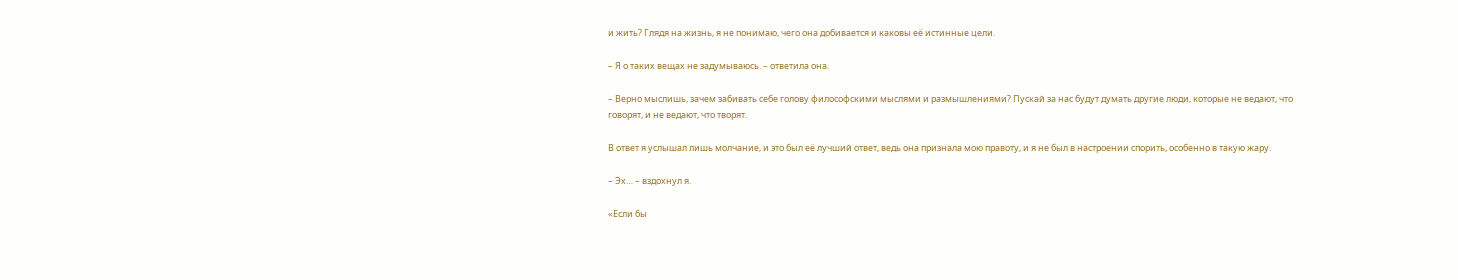и жить? Глядя на жизнь, я не понимаю, чего она добивается и каковы её истинные цели.

– Я о таких вещах не задумываюсь. – ответила она.

– Верно мыслишь, зачем забивать себе голову философскими мыслями и размышлениями? Пускай за нас будут думать другие люди, которые не ведают, что говорят, и не ведают, что творят.

В ответ я услышал лишь молчание, и это был её лучший ответ, ведь она признала мою правоту, и я не был в настроении спорить, особенно в такую жару.

– Эх… – вздохнул я.

«Если бы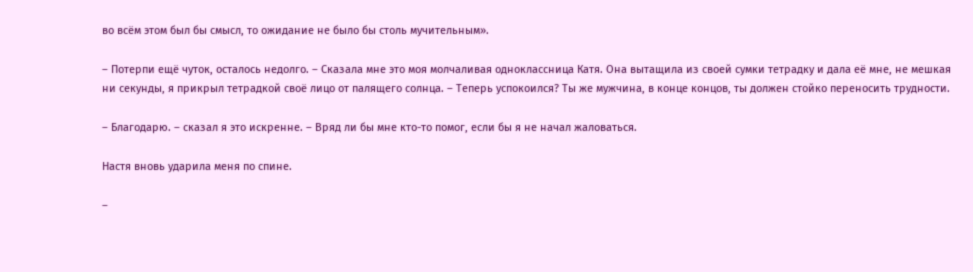во всём этом был бы смысл, то ожидание не было бы столь мучительным».

– Потерпи ещё чуток, осталось недолго. – Сказала мне это моя молчаливая одноклассница Катя. Она вытащила из своей сумки тетрадку и дала её мне, не мешкая ни секунды, я прикрыл тетрадкой своё лицо от палящего солнца. – Теперь успокоился? Ты же мужчина, в конце концов, ты должен стойко переносить трудности.

– Благодарю. – сказал я это искренне. – Вряд ли бы мне кто-то помог, если бы я не начал жаловаться.

Настя вновь ударила меня по спине.

–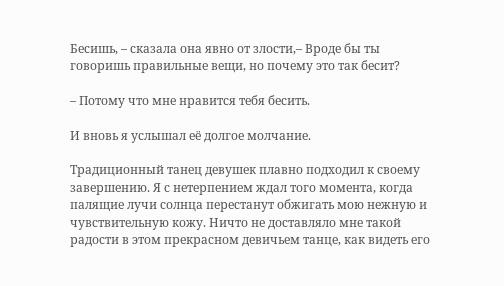Бесишь, – сказала она явно от злости,– Вроде бы ты говоришь правильные вещи, но почему это так бесит?

– Потому что мне нравится тебя бесить.

И вновь я услышал её долгое молчание.

Традиционный танец девушек плавно подходил к своему завершению. Я с нетерпением ждал того момента, когда палящие лучи солнца перестанут обжигать мою нежную и чувствительную кожу. Ничто не доставляло мне такой радости в этом прекрасном девичьем танце, как видеть его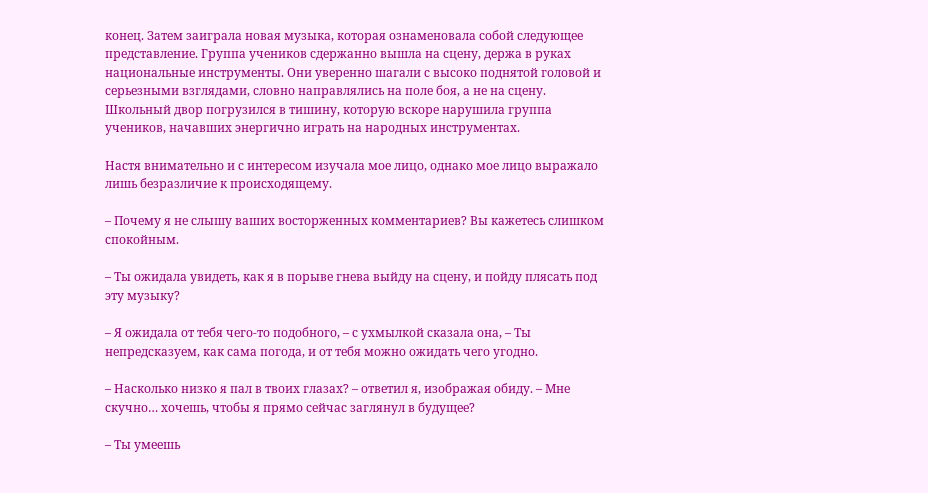конец. Затем заиграла новая музыка, которая ознаменовала собой следующее представление. Группа учеников сдержанно вышла на сцену, держа в руках национальные инструменты. Они уверенно шагали с высоко поднятой головой и серьезными взглядами, словно направлялись на поле боя, а не на сцену. Школьный двор погрузился в тишину, которую вскоре нарушила группа учеников, начавших энергично играть на народных инструментах.

Настя внимательно и с интересом изучала мое лицо, однако мое лицо выражало лишь безразличие к происходящему.

– Почему я не слышу ваших восторженных комментариев? Вы кажетесь слишком спокойным.

– Ты ожидала увидеть, как я в порыве гнева выйду на сцену, и пойду плясать под эту музыку?

– Я ожидала от тебя чего-то подобного, – с ухмылкой сказала она, – Ты непредсказуем, как сама погода, и от тебя можно ожидать чего угодно.

– Насколько низко я пал в твоих глазах? – ответил я, изображая обиду. – Мне скучно… хочешь, чтобы я прямо сейчас заглянул в будущее?

– Ты умеешь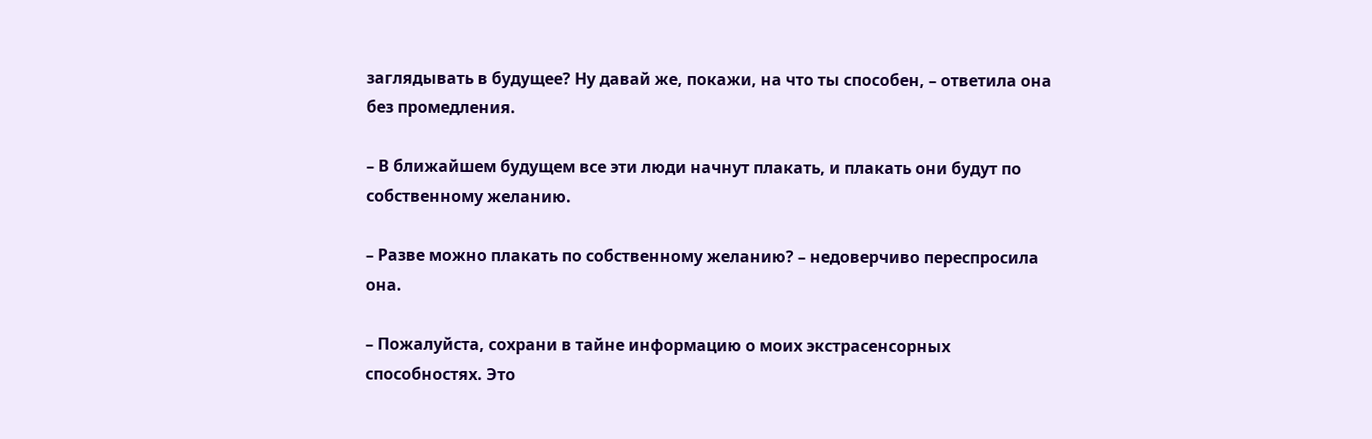заглядывать в будущее? Ну давай же, покажи, на что ты способен, – ответила она без промедления.

– В ближайшем будущем все эти люди начнут плакать, и плакать они будут по собственному желанию.

– Разве можно плакать по собственному желанию? – недоверчиво переспросила она.

– Пожалуйста, сохрани в тайне информацию о моих экстрасенсорных способностях. Это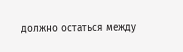должно остаться между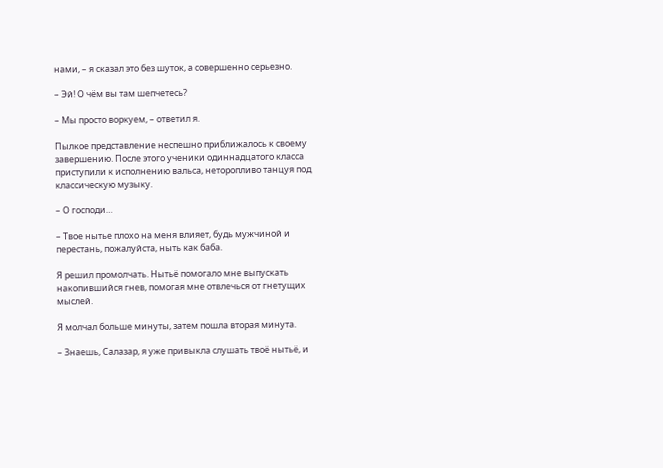нами, – я сказал это без шуток, а совершенно серьезно.

– Эй! О чём вы там шепчетесь?

– Мы просто воркуем, – ответил я.

Пылкое представление неспешно приближалось к своему завершению. После этого ученики одиннадцатого класса приступили к исполнению вальса, неторопливо танцуя под классическую музыку.

– О господи…

– Твое нытье плохо на меня влияет, будь мужчиной и перестань, пожалуйста, ныть как баба.

Я решил промолчать. Нытьё помогало мне выпускать накопившийся гнев, помогая мне отвлечься от гнетущих мыслей.

Я молчал больше минуты, затем пошла вторая минута.

– Знаешь, Салазар, я уже привыкла слушать твоё нытьё, и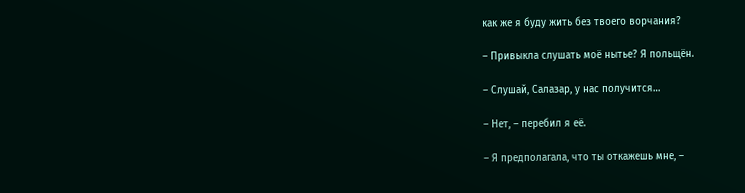как же я буду жить без твоего ворчания?

– Привыкла слушать моё нытье? Я польщён.

– Слушай, Салазар, у нас получится…

– Нет, – перебил я её.

– Я предполагала, что ты откажешь мне, –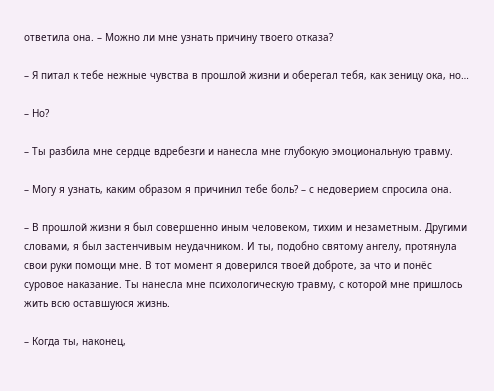ответила она. – Можно ли мне узнать причину твоего отказа?

– Я питал к тебе нежные чувства в прошлой жизни и оберегал тебя, как зеницу ока, но…

– Но?

– Ты разбила мне сердце вдребезги и нанесла мне глубокую эмоциональную травму.

– Могу я узнать, каким образом я причинил тебе боль? – с недоверием спросила она.

– В прошлой жизни я был совершенно иным человеком, тихим и незаметным. Другими словами, я был застенчивым неудачником. И ты, подобно святому ангелу, протянула свои руки помощи мне. В тот момент я доверился твоей доброте, за что и понёс суровое наказание. Ты нанесла мне психологическую травму, с которой мне пришлось жить всю оставшуюся жизнь.

– Когда ты, наконец,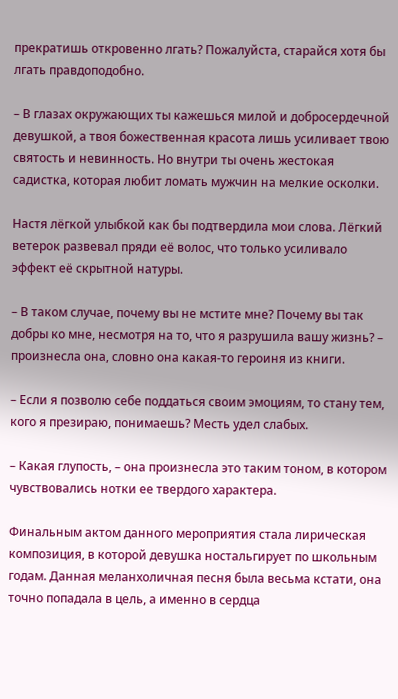прекратишь откровенно лгать? Пожалуйста, старайся хотя бы лгать правдоподобно.

– В глазах окружающих ты кажешься милой и добросердечной девушкой, а твоя божественная красота лишь усиливает твою святость и невинность. Но внутри ты очень жестокая садистка, которая любит ломать мужчин на мелкие осколки.

Настя лёгкой улыбкой как бы подтвердила мои слова. Лёгкий ветерок развевал пряди её волос, что только усиливало эффект её скрытной натуры.

– В таком случае, почему вы не мстите мне? Почему вы так добры ко мне, несмотря на то, что я разрушила вашу жизнь? – произнесла она, словно она какая-то героиня из книги.

– Если я позволю себе поддаться своим эмоциям, то стану тем, кого я презираю, понимаешь? Месть удел слабых.

– Какая глупость, – она произнесла это таким тоном, в котором чувствовались нотки ее твердого характера.

Финальным актом данного мероприятия стала лирическая композиция, в которой девушка ностальгирует по школьным годам. Данная меланхоличная песня была весьма кстати, она точно попадала в цель, а именно в сердца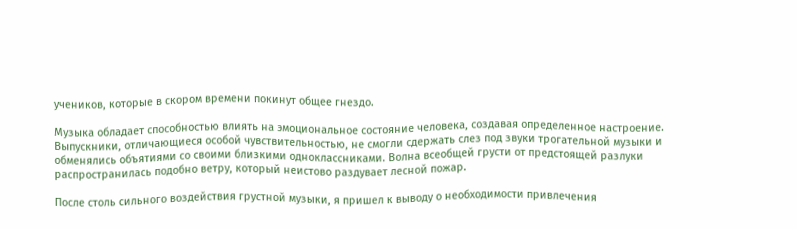учеников, которые в скором времени покинут общее гнездо.

Музыка обладает способностью влиять на эмоциональное состояние человека, создавая определенное настроение. Выпускники, отличающиеся особой чувствительностью, не смогли сдержать слез под звуки трогательной музыки и обменялись объятиями со своими близкими одноклассниками. Волна всеобщей грусти от предстоящей разлуки распространилась подобно ветру, который неистово раздувает лесной пожар.

После столь сильного воздействия грустной музыки, я пришел к выводу о необходимости привлечения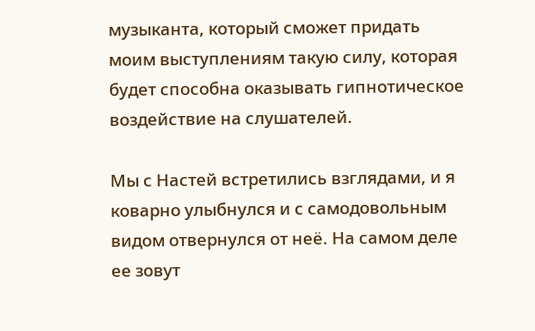музыканта, который сможет придать моим выступлениям такую силу, которая будет способна оказывать гипнотическое воздействие на слушателей.

Мы с Настей встретились взглядами, и я коварно улыбнулся и с самодовольным видом отвернулся от неё. На самом деле ее зовут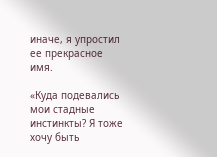иначе, я упростил ее прекрасное имя.

«Куда подевались мои стадные инстинкты? Я тоже хочу быть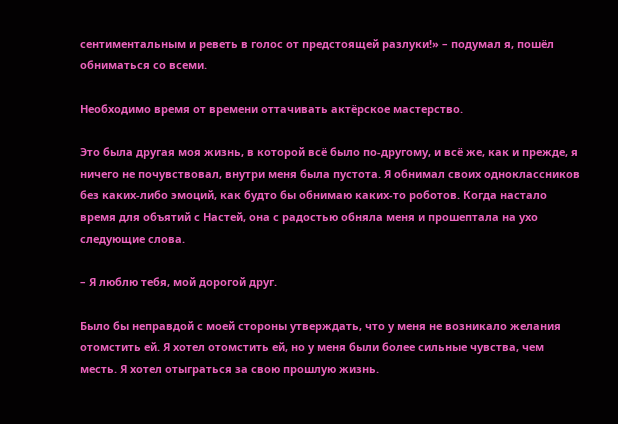сентиментальным и реветь в голос от предстоящей разлуки!» – подумал я, пошёл обниматься со всеми.

Необходимо время от времени оттачивать актёрское мастерство.

Это была другая моя жизнь, в которой всё было по-другому, и всё же, как и прежде, я ничего не почувствовал, внутри меня была пустота. Я обнимал своих одноклассников без каких-либо эмоций, как будто бы обнимаю каких-то роботов. Когда настало время для объятий с Настей, она с радостью обняла меня и прошептала на ухо следующие слова.

– Я люблю тебя, мой дорогой друг.

Было бы неправдой с моей стороны утверждать, что у меня не возникало желания отомстить ей. Я хотел отомстить ей, но у меня были более сильные чувства, чем месть. Я хотел отыграться за свою прошлую жизнь.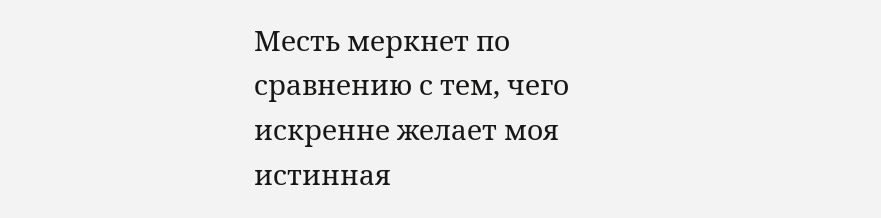Месть меркнет по сравнению с тем, чего искренне желает моя истинная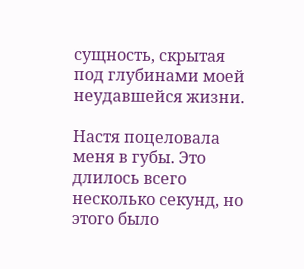сущность, скрытая под глубинами моей неудавшейся жизни.

Настя поцеловала меня в губы. Это длилось всего несколько секунд, но этого было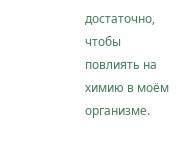достаточно, чтобы повлиять на химию в моём организме.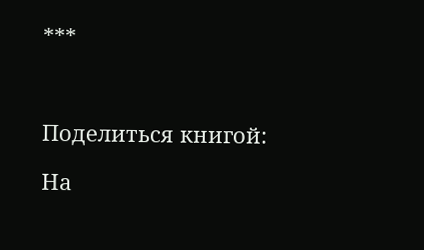***



Поделиться книгой:

На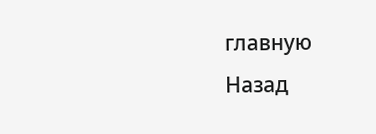главную
Назад